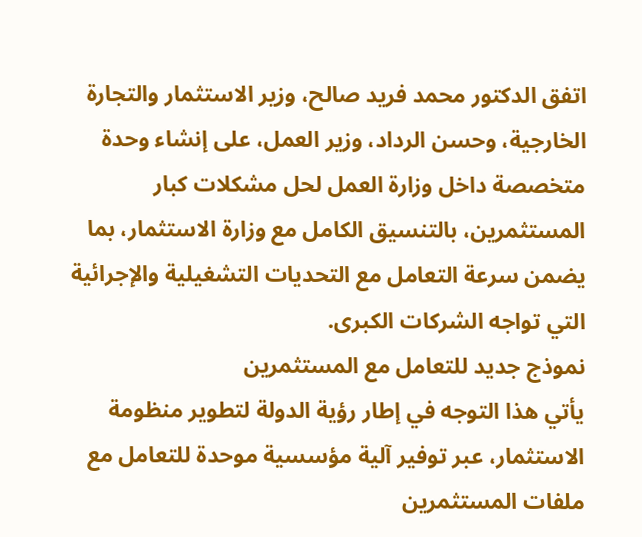اتفق الدكتور محمد فريد صالح، وزير الاستثمار والتجارة الخارجية، وحسن الرداد، وزير العمل، على إنشاء وحدة متخصصة داخل وزارة العمل لحل مشكلات كبار المستثمرين، بالتنسيق الكامل مع وزارة الاستثمار، بما يضمن سرعة التعامل مع التحديات التشغيلية والإجرائية التي تواجه الشركات الكبرى.
نموذج جديد للتعامل مع المستثمرين
يأتي هذا التوجه في إطار رؤية الدولة لتطوير منظومة الاستثمار، عبر توفير آلية مؤسسية موحدة للتعامل مع ملفات المستثمرين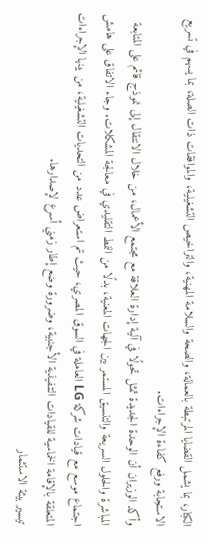الكبار، بما يشمل القضايا المرتبطة بالعمالة، والصحة والسلامة المهنية، والتراخيص التشغيلية، والموافقات ذات الصلة، بما يسهم في تسريع الاستجابة ورفع كفاءة الإجراءات.
وأكد الوزيران أن الوحدة الجديدة تمثل تحولًا في آلية إدارة العلاقة مع مجتمع الأعمال، من خلال الانتقال إلى نموذج قائم على المتابعة المباشرة والحلول السريعة والتنسيق المستمر بين الجهات المعنية، بدلًا من النمط التقليدي في معالجة المشكلات. وجاء الاتفاق على هامش اجتماع موسع مع قيادات شركة LG العاملة في السوق المصري، حيث تم استعراض عدد من التحديات التشغيلية، من بينها الإجراءات المتعلقة بالإقامة الخماسية للقيادات التنفيذية الأجنبية، وضرورة وضع إطار زمني أسرع لإصدارها.
تيسير بيئة الاستثمار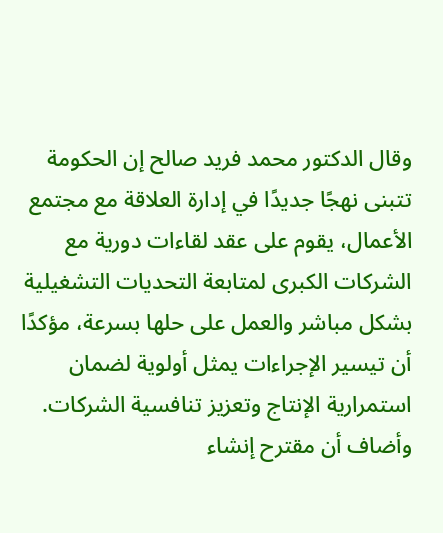وقال الدكتور محمد فريد صالح إن الحكومة تتبنى نهجًا جديدًا في إدارة العلاقة مع مجتمع الأعمال، يقوم على عقد لقاءات دورية مع الشركات الكبرى لمتابعة التحديات التشغيلية بشكل مباشر والعمل على حلها بسرعة، مؤكدًا أن تيسير الإجراءات يمثل أولوية لضمان استمرارية الإنتاج وتعزيز تنافسية الشركات. وأضاف أن مقترح إنشاء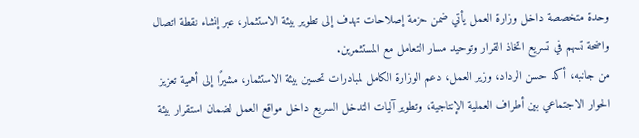وحدة متخصصة داخل وزارة العمل يأتي ضمن حزمة إصلاحات تهدف إلى تطوير بيئة الاستثمار، عبر إنشاء نقطة اتصال واضحة تسهم في تسريع اتخاذ القرار وتوحيد مسار التعامل مع المستثمرين.
من جانبه، أكد حسن الرداد، وزير العمل، دعم الوزارة الكامل لمبادرات تحسين بيئة الاستثمار، مشيرًا إلى أهمية تعزيز الحوار الاجتماعي بين أطراف العملية الإنتاجية، وتطوير آليات التدخل السريع داخل مواقع العمل لضمان استقرار بيئة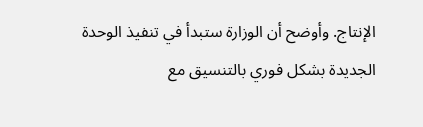الإنتاج. وأوضح أن الوزارة ستبدأ في تنفيذ الوحدة الجديدة بشكل فوري بالتنسيق مع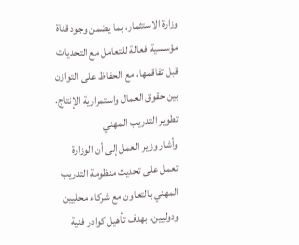وزارة الاستثمار، بما يضمن وجود قناة مؤسسية فعالة للتعامل مع التحديات قبل تفاقمها، مع الحفاظ على التوازن بين حقوق العمال واستمرارية الإنتاج.
تطوير التدريب المهني
وأشار وزير العمل إلى أن الوزارة تعمل على تحديث منظومة التدريب المهني بالتعاون مع شركاء محليين ودوليين، بهدف تأهيل كوادر فنية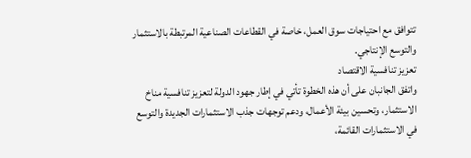تتوافق مع احتياجات سوق العمل، خاصة في القطاعات الصناعية المرتبطة بالاستثمار والتوسع الإنتاجي.
تعزيز تنافسية الاقتصاد
واتفق الجانبان على أن هذه الخطوة تأتي في إطار جهود الدولة لتعزيز تنافسية مناخ الاستثمار، وتحسين بيئة الأعمال، ودعم توجهات جذب الاستثمارات الجديدة والتوسع في الاستثمارات القائمة،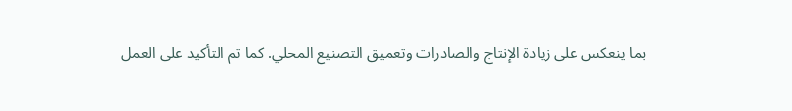بما ينعكس على زيادة الإنتاج والصادرات وتعميق التصنيع المحلي. كما تم التأكيد على العمل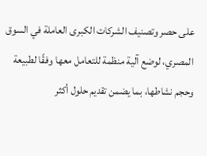على حصر وتصنيف الشركات الكبرى العاملة في السوق المصري، لوضع آلية منظمة للتعامل معها وفقًا لطبيعة وحجم نشاطها، بما يضمن تقديم حلول أكثر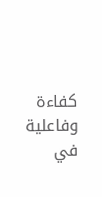كفاءة وفاعلية في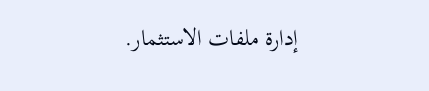إدارة ملفات الاستثمار.